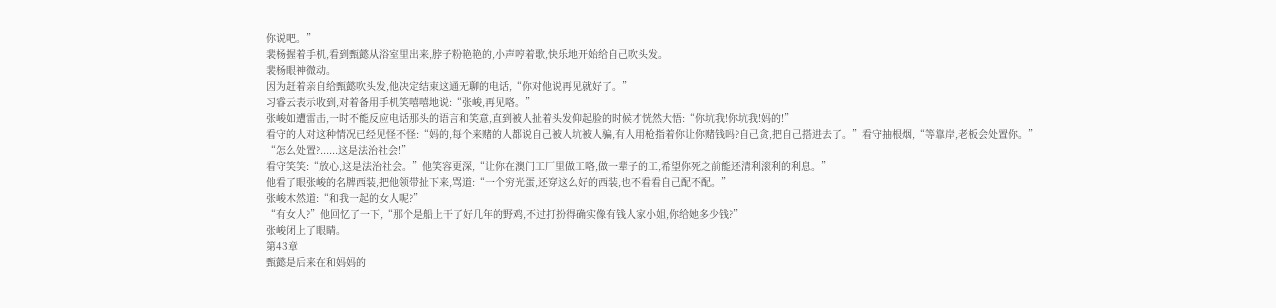你说吧。”
裴杨握着手机,看到甄懿从浴室里出来,脖子粉艳艳的,小声哼着歌,快乐地开始给自己吹头发。
裴杨眼神微动。
因为赶着亲自给甄懿吹头发,他决定结束这通无聊的电话,“你对他说再见就好了。”
习睿云表示收到,对着备用手机笑嘻嘻地说:“张峻,再见咯。”
张峻如遭雷击,一时不能反应电话那头的语言和笑意,直到被人扯着头发仰起脸的时候才恍然大悟:“你坑我!你坑我!妈的!”
看守的人对这种情况已经见怪不怪:“妈的,每个来赌的人都说自己被人坑被人骗,有人用枪指着你让你赌钱吗?自己贪,把自己搭进去了。”看守抽根烟,“等靠岸,老板会处置你。”
“怎么处置?......这是法治社会!”
看守笑笑:“放心,这是法治社会。”他笑容更深,“让你在澳门工厂里做工咯,做一辈子的工,希望你死之前能还清利滚利的利息。”
他看了眼张峻的名牌西装,把他领带扯下来,骂道:“一个穷光蛋,还穿这么好的西装,也不看看自己配不配。”
张峻木然道:“和我一起的女人呢?”
“有女人?”他回忆了一下,“那个是船上干了好几年的野鸡,不过打扮得确实像有钱人家小姐,你给她多少钱?”
张峻闭上了眼睛。
第43章
甄懿是后来在和妈妈的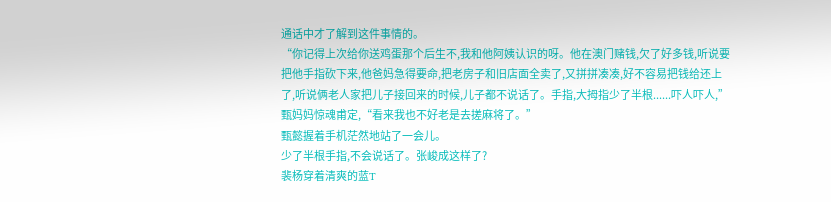通话中才了解到这件事情的。
“你记得上次给你送鸡蛋那个后生不,我和他阿姨认识的呀。他在澳门赌钱,欠了好多钱,听说要把他手指砍下来,他爸妈急得要命,把老房子和旧店面全卖了,又拼拼凑凑,好不容易把钱给还上了,听说俩老人家把儿子接回来的时候,儿子都不说话了。手指,大拇指少了半根......吓人吓人,”甄妈妈惊魂甫定,“看来我也不好老是去搓麻将了。”
甄懿握着手机茫然地站了一会儿。
少了半根手指,不会说话了。张峻成这样了?
裴杨穿着清爽的蓝T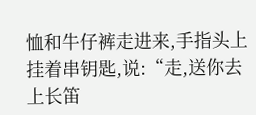恤和牛仔裤走进来,手指头上挂着串钥匙,说:“走,送你去上长笛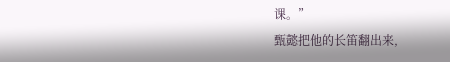课。”
甄懿把他的长笛翻出来,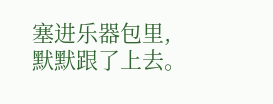塞进乐器包里,默默跟了上去。